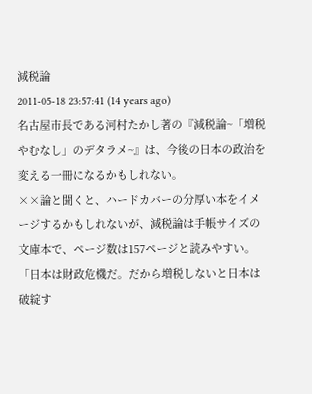減税論
2011-05-18 23:57:41 (14 years ago)
名古屋市長である河村たかし著の『減税論~「増税やむなし」のデタラメ~』は、今後の日本の政治を変える一冊になるかもしれない。
××論と聞くと、ハードカバーの分厚い本をイメージするかもしれないが、減税論は手帳サイズの文庫本で、ページ数は157ページと読みやすい。
「日本は財政危機だ。だから増税しないと日本は破綻す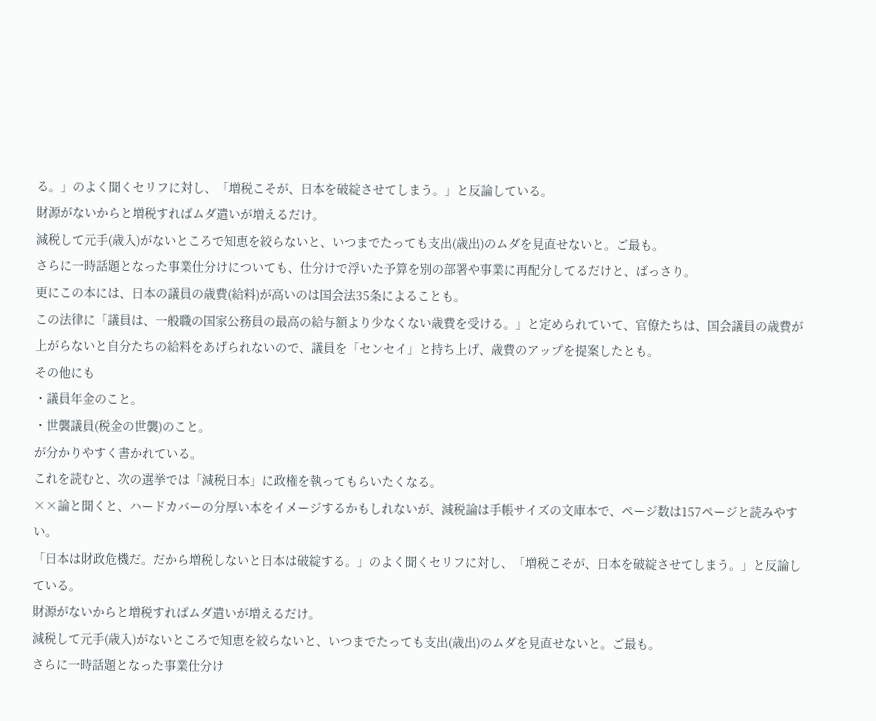る。」のよく聞くセリフに対し、「増税こそが、日本を破綻させてしまう。」と反論している。
財源がないからと増税すればムダ遣いが増えるだけ。
減税して元手(歳入)がないところで知恵を絞らないと、いつまでたっても支出(歳出)のムダを見直せないと。ご最も。
さらに一時話題となった事業仕分けについても、仕分けで浮いた予算を別の部署や事業に再配分してるだけと、ばっさり。
更にこの本には、日本の議員の歳費(給料)が高いのは国会法35条によることも。
この法律に「議員は、一般職の国家公務員の最高の給与額より少なくない歳費を受ける。」と定められていて、官僚たちは、国会議員の歳費が上がらないと自分たちの給料をあげられないので、議員を「センセイ」と持ち上げ、歳費のアップを提案したとも。
その他にも
・議員年金のこと。
・世襲議員(税金の世襲)のこと。
が分かりやすく書かれている。
これを読むと、次の選挙では「減税日本」に政権を執ってもらいたくなる。
××論と聞くと、ハードカバーの分厚い本をイメージするかもしれないが、減税論は手帳サイズの文庫本で、ページ数は157ページと読みやすい。
「日本は財政危機だ。だから増税しないと日本は破綻する。」のよく聞くセリフに対し、「増税こそが、日本を破綻させてしまう。」と反論している。
財源がないからと増税すればムダ遣いが増えるだけ。
減税して元手(歳入)がないところで知恵を絞らないと、いつまでたっても支出(歳出)のムダを見直せないと。ご最も。
さらに一時話題となった事業仕分け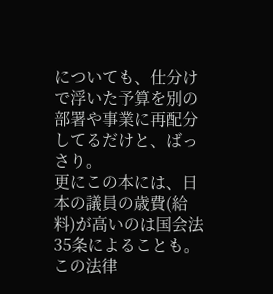についても、仕分けで浮いた予算を別の部署や事業に再配分してるだけと、ばっさり。
更にこの本には、日本の議員の歳費(給料)が高いのは国会法35条によることも。
この法律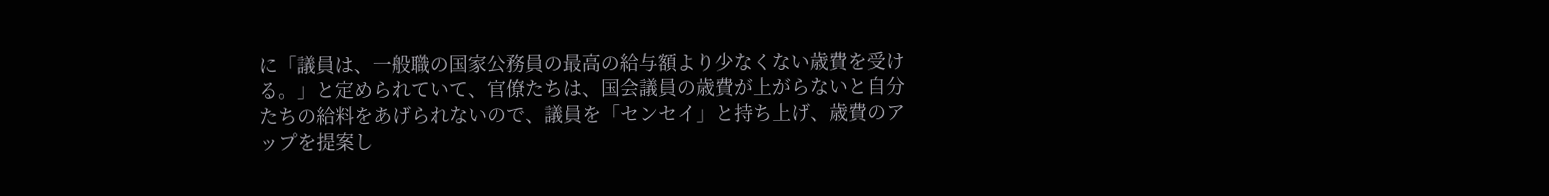に「議員は、一般職の国家公務員の最高の給与額より少なくない歳費を受ける。」と定められていて、官僚たちは、国会議員の歳費が上がらないと自分たちの給料をあげられないので、議員を「センセイ」と持ち上げ、歳費のアップを提案し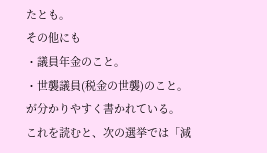たとも。
その他にも
・議員年金のこと。
・世襲議員(税金の世襲)のこと。
が分かりやすく書かれている。
これを読むと、次の選挙では「減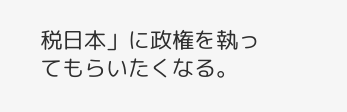税日本」に政権を執ってもらいたくなる。